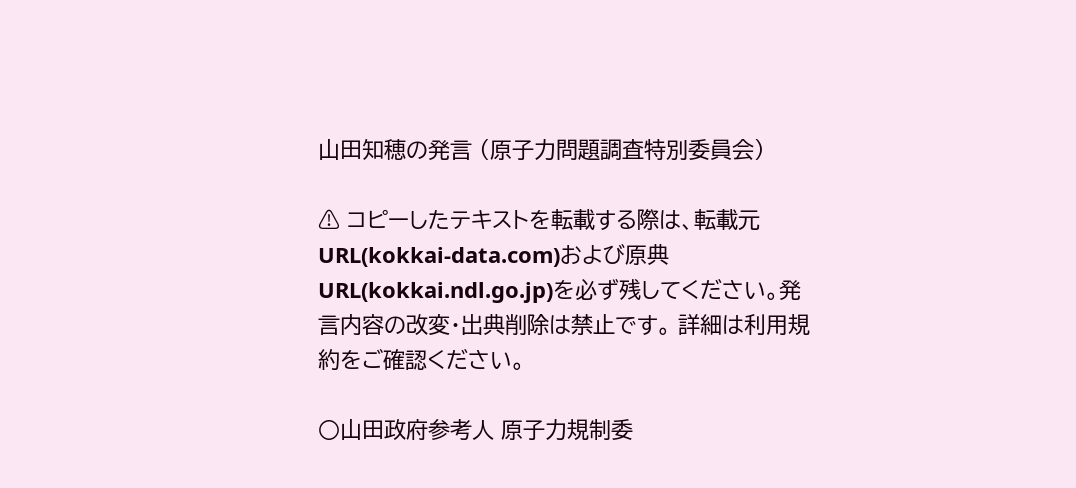山田知穂の発言 (原子力問題調査特別委員会)

⚠ コピーしたテキストを転載する際は、転載元URL(kokkai-data.com)および原典URL(kokkai.ndl.go.jp)を必ず残してください。発言内容の改変・出典削除は禁止です。 詳細は利用規約をご確認ください。

○山田政府参考人 原子力規制委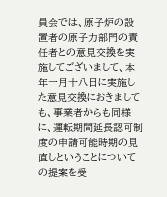員会では、原子炉の設置者の原子力部門の責任者との意見交換を実施してございまして、本年一月十八日に実施した意見交換におきましても、事業者からも同様に、運転期間延長認可制度の申請可能時期の見直しということについての提案を受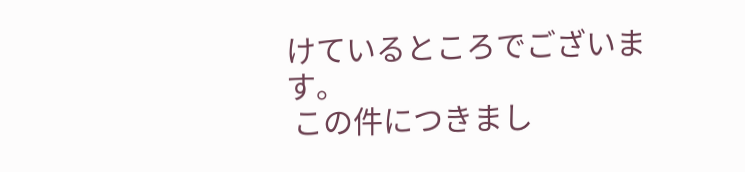けているところでございます。
 この件につきまし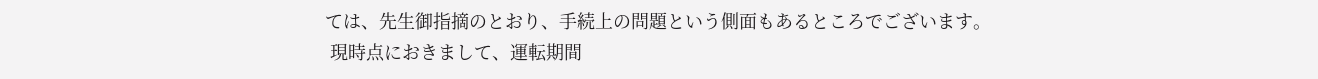ては、先生御指摘のとおり、手続上の問題という側面もあるところでございます。
 現時点におきまして、運転期間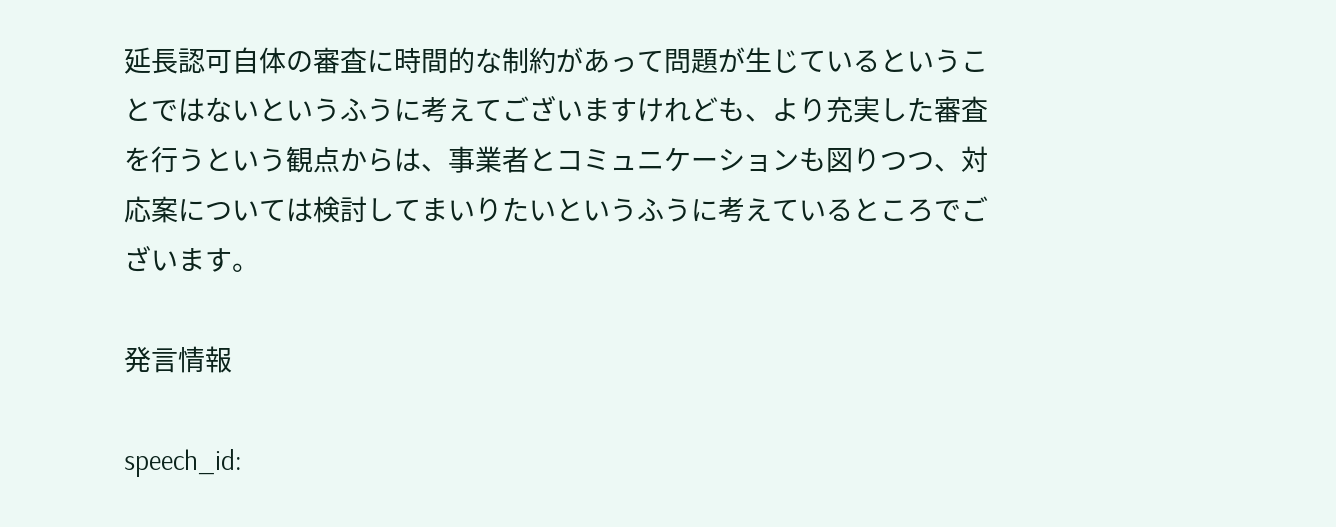延長認可自体の審査に時間的な制約があって問題が生じているということではないというふうに考えてございますけれども、より充実した審査を行うという観点からは、事業者とコミュニケーションも図りつつ、対応案については検討してまいりたいというふうに考えているところでございます。

発言情報

speech_id: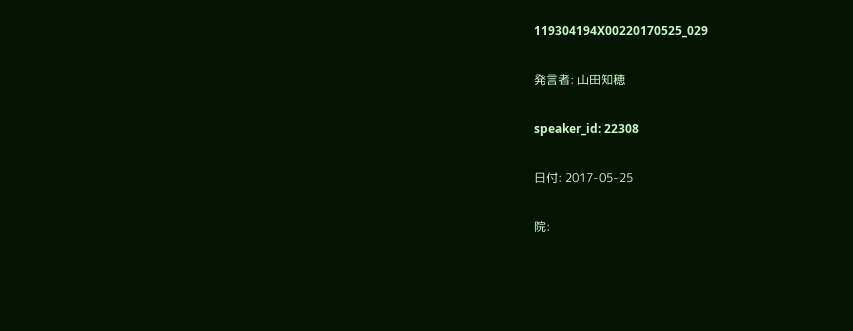119304194X00220170525_029

発言者: 山田知穂

speaker_id: 22308

日付: 2017-05-25

院: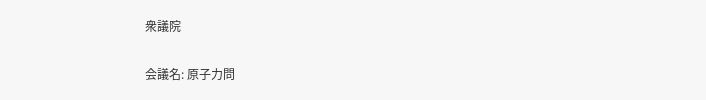衆議院

会議名: 原子力問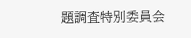題調査特別委員会